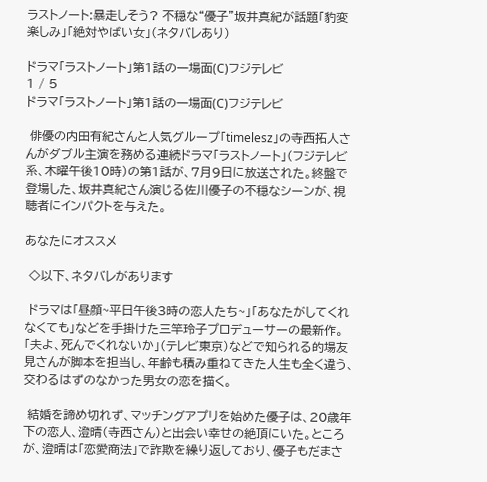ラストノート:暴走しそう? 不穏な“優子”坂井真紀が話題「豹変楽しみ」「絶対やばい女」(ネタバレあり)

ドラマ「ラストノート」第1話の一場面(C)フジテレビ
1 / 5
ドラマ「ラストノート」第1話の一場面(C)フジテレビ

 俳優の内田有紀さんと人気グループ「timelesz」の寺西拓人さんがダブル主演を務める連続ドラマ「ラストノート」(フジテレビ系、木曜午後10時)の第1話が、7月9日に放送された。終盤で登場した、坂井真紀さん演じる佐川優子の不穏なシーンが、視聴者にインパクトを与えた。

あなたにオススメ

 ◇以下、ネタバレがあります

 ドラマは「昼顔~平日午後3時の恋人たち~」「あなたがしてくれなくても」などを手掛けた三竿玲子プロデューサーの最新作。「夫よ、死んでくれないか」(テレビ東京)などで知られる的場友見さんが脚本を担当し、年齢も積み重ねてきた人生も全く違う、交わるはずのなかった男女の恋を描く。

 結婚を諦め切れず、マッチングアプリを始めた優子は、20歳年下の恋人、澄晴(寺西さん)と出会い幸せの絶頂にいた。ところが、澄晴は「恋愛商法」で詐欺を繰り返しており、優子もだまさ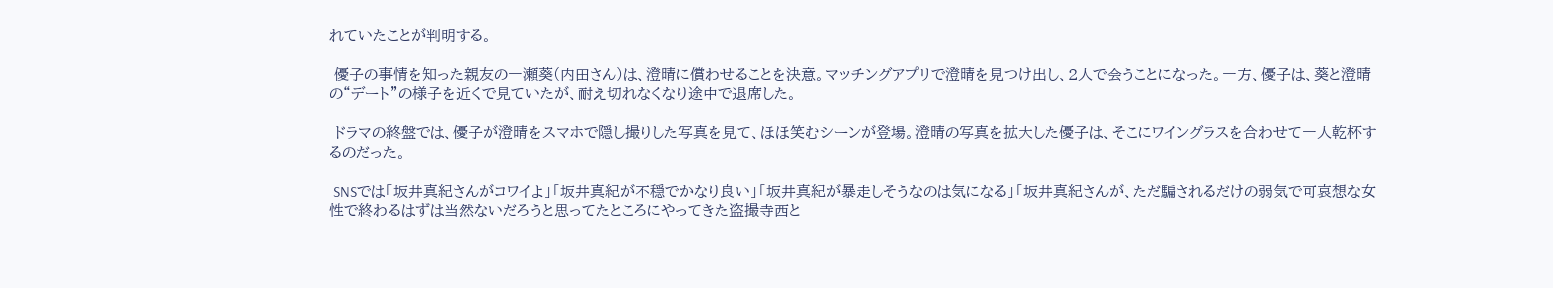れていたことが判明する。

 優子の事情を知った親友の一瀬葵(内田さん)は、澄晴に償わせることを決意。マッチングアプリで澄晴を見つけ出し、2人で会うことになった。一方、優子は、葵と澄晴の“デート”の様子を近くで見ていたが、耐え切れなくなり途中で退席した。

 ドラマの終盤では、優子が澄晴をスマホで隠し撮りした写真を見て、ほほ笑むシーンが登場。澄晴の写真を拡大した優子は、そこにワイングラスを合わせて一人乾杯するのだった。

 SNSでは「坂井真紀さんがコワイよ」「坂井真紀が不穏でかなり良い」「坂井真紀が暴走しそうなのは気になる」「坂井真紀さんが、ただ騙されるだけの弱気で可哀想な女性で終わるはずは当然ないだろうと思ってたところにやってきた盗撮寺西と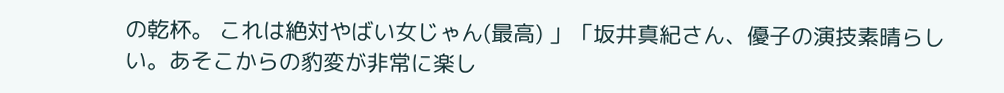の乾杯。 これは絶対やばい女じゃん(最高) 」「坂井真紀さん、優子の演技素晴らしい。あそこからの豹変が非常に楽し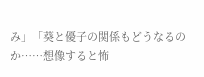み」「葵と優子の関係もどうなるのか……想像すると怖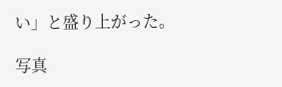い」と盛り上がった。

写真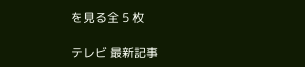を見る全 5 枚

テレビ 最新記事